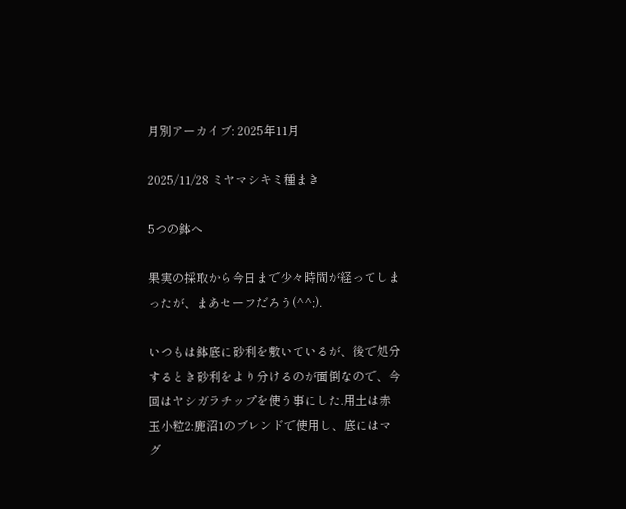月別アーカイブ: 2025年11月

2025/11/28 ミヤマシキミ種まき

5つの鉢へ

果実の採取から今日まで少々時間が経ってしまったが、まあセーフだろう(^^;).

いつもは鉢底に砂利を敷いているが、後で処分するとき砂利をより分けるのが面倒なので、今回はヤシガラチップを使う事にした.用土は赤玉小粒2:鹿沼1のブレンドで使用し、底にはマグ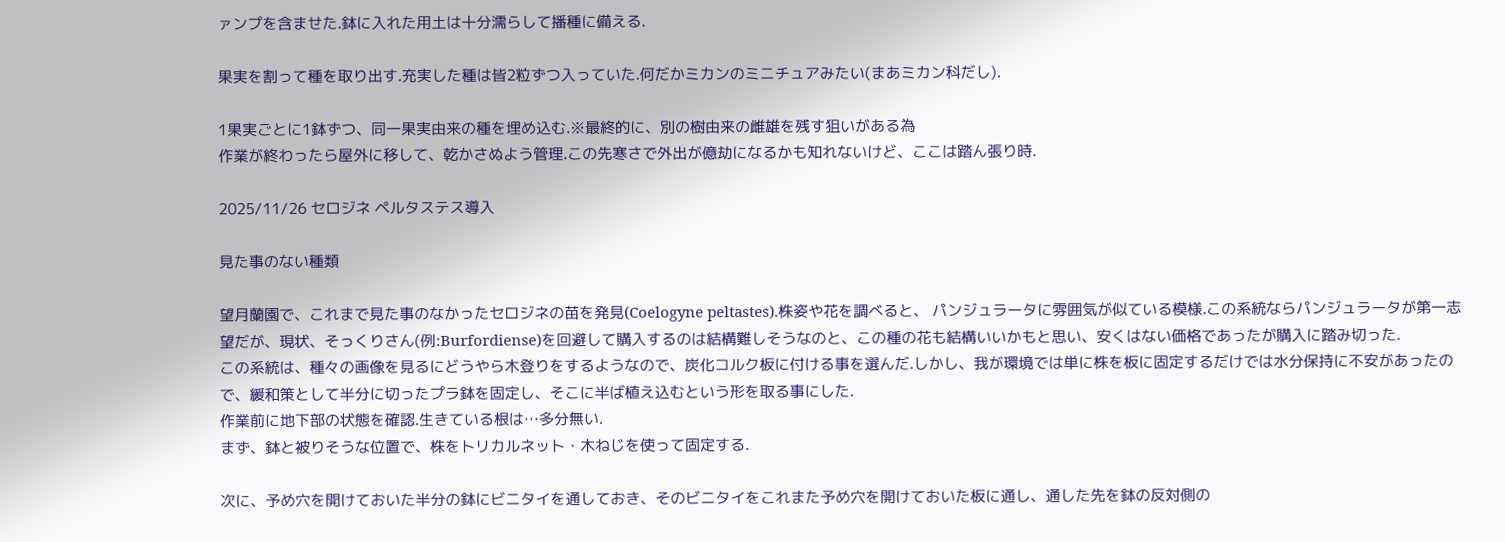ァンプを含ませた.鉢に入れた用土は十分濡らして播種に備える.

果実を割って種を取り出す.充実した種は皆2粒ずつ入っていた.何だかミカンのミニチュアみたい(まあミカン科だし).

1果実ごとに1鉢ずつ、同一果実由来の種を埋め込む.※最終的に、別の樹由来の雌雄を残す狙いがある為
作業が終わったら屋外に移して、乾かさぬよう管理.この先寒さで外出が億劫になるかも知れないけど、ここは踏ん張り時.

2025/11/26 セロジネ ペルタステス導入

見た事のない種類

望月蘭園で、これまで見た事のなかったセロジネの苗を発見(Coelogyne peltastes).株姿や花を調べると、 パンジュラータに雰囲気が似ている模様.この系統ならパンジュラータが第一志望だが、現状、そっくりさん(例:Burfordiense)を回避して購入するのは結構難しそうなのと、この種の花も結構いいかもと思い、安くはない価格であったが購入に踏み切った.
この系統は、種々の画像を見るにどうやら木登りをするようなので、炭化コルク板に付ける事を選んだ.しかし、我が環境では単に株を板に固定するだけでは水分保持に不安があったので、緩和策として半分に切ったプラ鉢を固定し、そこに半ば植え込むという形を取る事にした.
作業前に地下部の状態を確認.生きている根は…多分無い.
まず、鉢と被りそうな位置で、株をトリカルネット・木ねじを使って固定する.

次に、予め穴を開けておいた半分の鉢にビニタイを通しておき、そのビニタイをこれまた予め穴を開けておいた板に通し、通した先を鉢の反対側の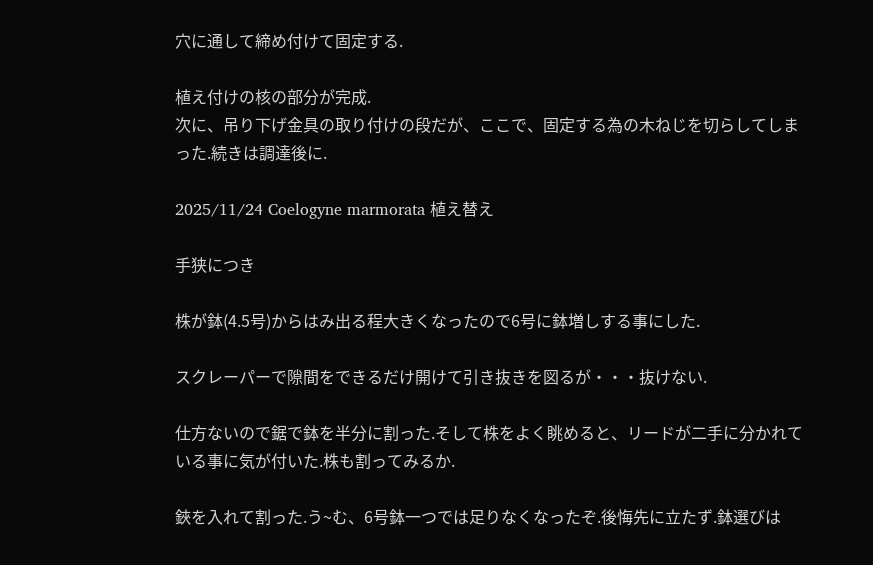穴に通して締め付けて固定する.

植え付けの核の部分が完成.
次に、吊り下げ金具の取り付けの段だが、ここで、固定する為の木ねじを切らしてしまった.続きは調達後に.

2025/11/24 Coelogyne marmorata 植え替え

手狭につき

株が鉢(4.5号)からはみ出る程大きくなったので6号に鉢増しする事にした.

スクレーパーで隙間をできるだけ開けて引き抜きを図るが・・・抜けない.

仕方ないので鋸で鉢を半分に割った.そして株をよく眺めると、リードが二手に分かれている事に気が付いた.株も割ってみるか.

鋏を入れて割った.う~む、6号鉢一つでは足りなくなったぞ.後悔先に立たず.鉢選びは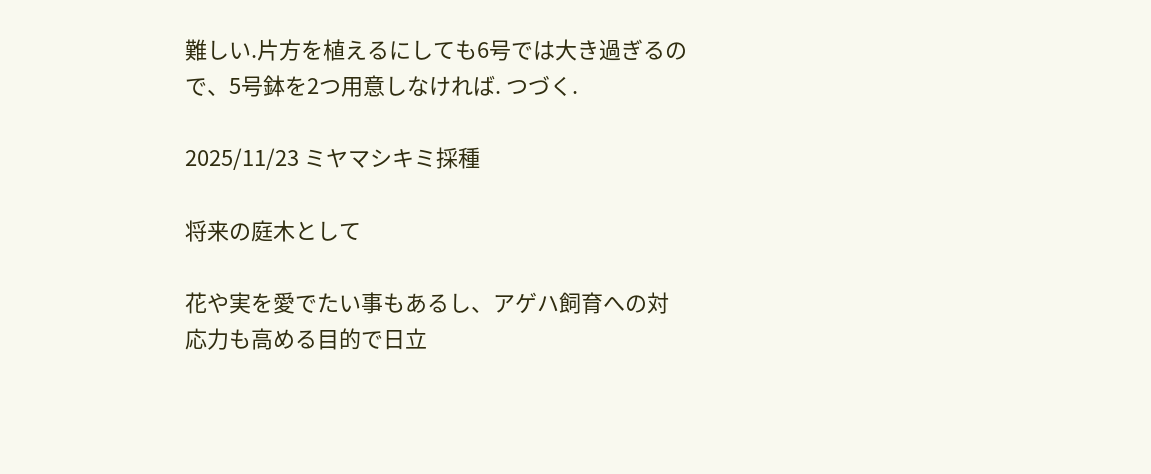難しい.片方を植えるにしても6号では大き過ぎるので、5号鉢を2つ用意しなければ. つづく.

2025/11/23 ミヤマシキミ採種

将来の庭木として

花や実を愛でたい事もあるし、アゲハ飼育への対応力も高める目的で日立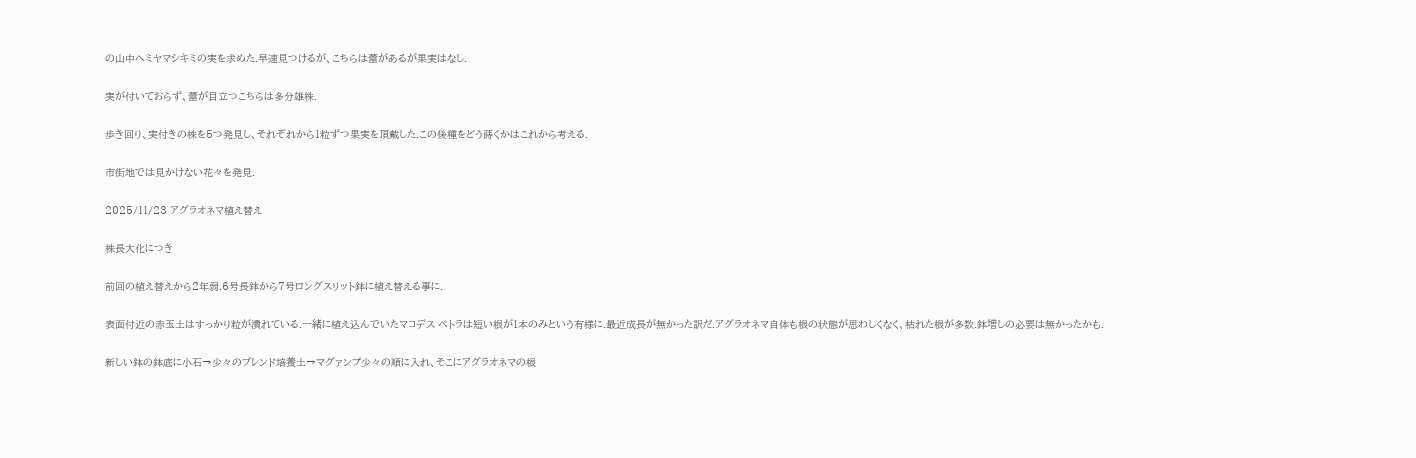の山中へミヤマシキミの実を求めた.早速見つけるが、こちらは蕾があるが果実はなし.

実が付いておらず、蕾が目立つこちらは多分雄株.

歩き回り、実付きの株を5つ発見し、それぞれから1粒ずつ果実を頂戴した.この後種をどう蒔くかはこれから考える.

市街地では見かけない花々を発見.

2025/11/23 アグラオネマ植え替え

株長大化につき

前回の植え替えから2年弱.6号長鉢から7号ロングスリット鉢に植え替える事に.

表面付近の赤玉土はすっかり粒が潰れている.一緒に植え込んでいたマコデス ペトラは短い根が1本のみという有様に.最近成長が無かった訳だ.アグラオネマ自体も根の状態が思わしくなく、枯れた根が多数.鉢増しの必要は無かったかも.

新しい鉢の鉢底に小石→少々のブレンド培養土→マグァンプ少々の順に入れ、そこにアグラオネマの根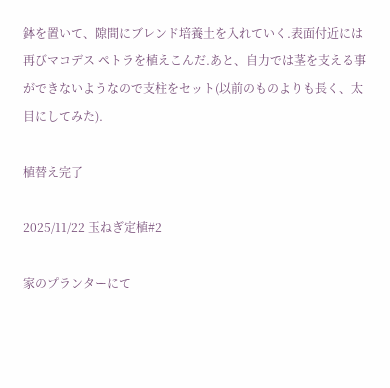鉢を置いて、隙間にブレンド培養土を入れていく.表面付近には再びマコデス ペトラを植えこんだ.あと、自力では茎を支える事ができないようなので支柱をセット(以前のものよりも長く、太目にしてみた).

植替え完了

2025/11/22 玉ねぎ定植#2

家のプランターにて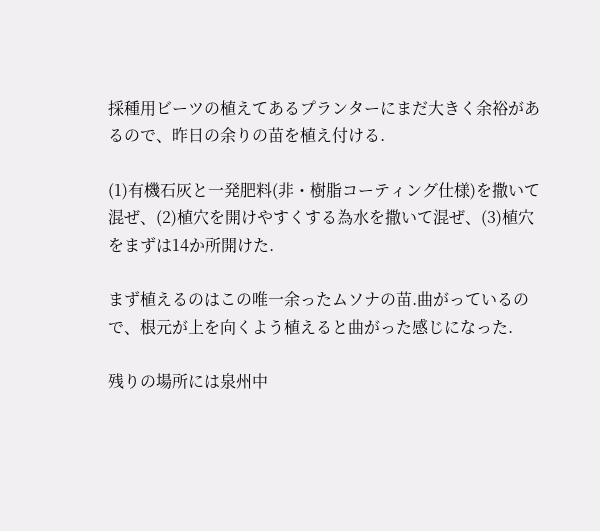採種用ビーツの植えてあるプランターにまだ大きく余裕があるので、昨日の余りの苗を植え付ける.

(1)有機石灰と一発肥料(非・樹脂コーティング仕様)を撒いて混ぜ、(2)植穴を開けやすくする為水を撒いて混ぜ、(3)植穴をまずは14か所開けた.

まず植えるのはこの唯一余ったムソナの苗.曲がっているので、根元が上を向くよう植えると曲がった感じになった.

残りの場所には泉州中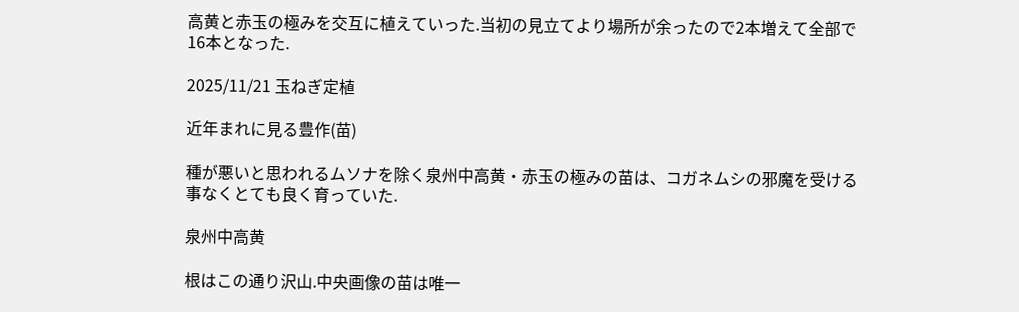高黄と赤玉の極みを交互に植えていった.当初の見立てより場所が余ったので2本増えて全部で16本となった.

2025/11/21 玉ねぎ定植

近年まれに見る豊作(苗)

種が悪いと思われるムソナを除く泉州中高黄・赤玉の極みの苗は、コガネムシの邪魔を受ける事なくとても良く育っていた.

泉州中高黄

根はこの通り沢山.中央画像の苗は唯一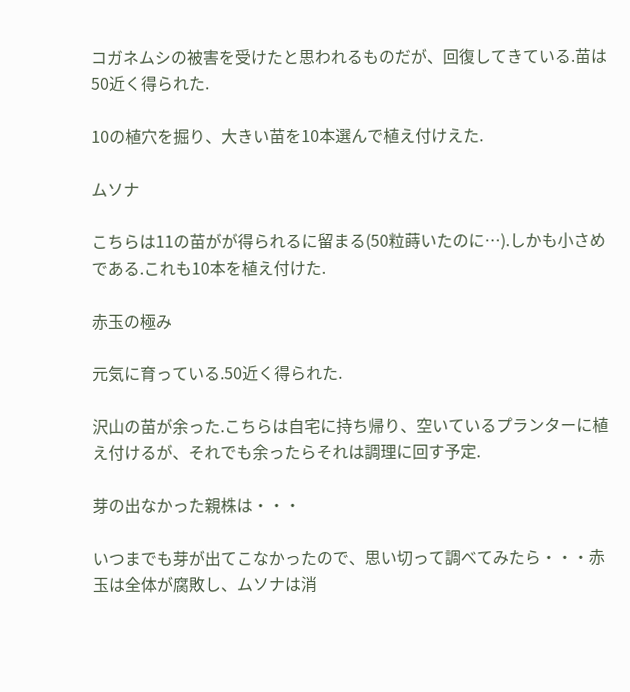コガネムシの被害を受けたと思われるものだが、回復してきている.苗は50近く得られた.

10の植穴を掘り、大きい苗を10本選んで植え付けえた.

ムソナ

こちらは11の苗がが得られるに留まる(50粒蒔いたのに…).しかも小さめである.これも10本を植え付けた.

赤玉の極み

元気に育っている.50近く得られた.

沢山の苗が余った.こちらは自宅に持ち帰り、空いているプランターに植え付けるが、それでも余ったらそれは調理に回す予定.

芽の出なかった親株は・・・

いつまでも芽が出てこなかったので、思い切って調べてみたら・・・赤玉は全体が腐敗し、ムソナは消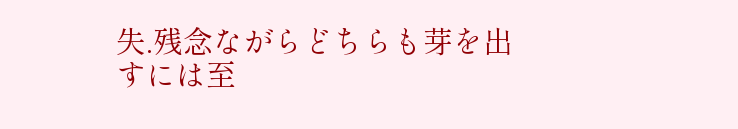失.残念ながらどちらも芽を出すには至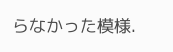らなかった模様.